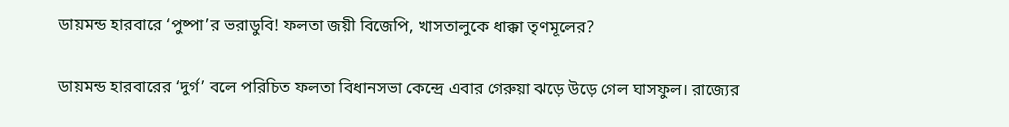ডায়মন্ড হারবারে ‘পুষ্পা’র ভরাডুবি! ফলতা জয়ী বিজেপি, খাসতালুকে ধাক্কা তৃণমূলের?

ডায়মন্ড হারবারের ‘দুর্গ’ বলে পরিচিত ফলতা বিধানসভা কেন্দ্রে এবার গেরুয়া ঝড়ে উড়ে গেল ঘাসফুল। রাজ্যের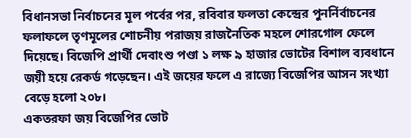বিধানসভা নির্বাচনের মূল পর্বের পর, রবিবার ফলতা কেন্দ্রের পুনর্নির্বাচনের ফলাফলে তৃণমূলের শোচনীয় পরাজয় রাজনৈতিক মহলে শোরগোল ফেলে দিয়েছে। বিজেপি প্রার্থী দেবাংশু পণ্ডা ১ লক্ষ ৯ হাজার ভোটের বিশাল ব্যবধানে জয়ী হয়ে রেকর্ড গড়েছেন। এই জয়ের ফলে এ রাজ্যে বিজেপির আসন সংখ্যা বেড়ে হলো ২০৮।
একতরফা জয় বিজেপির ভোট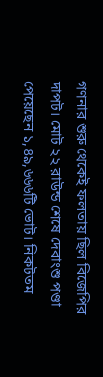গণনার শুরু থেকেই ফলতায় ছিল বিজেপির দাপট। মোট ২২ রাউন্ড শেষে দেবাংশু পণ্ডা পেয়েছেন ১,৪৯,৬৬৬টি ভোট। নিকটতম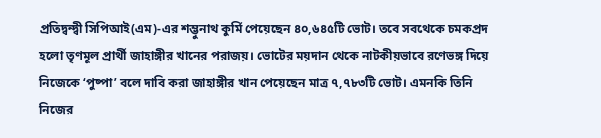প্রতিদ্বন্দ্বী সিপিআই(এম)-এর শম্ভুনাথ কুর্মি পেয়েছেন ৪০,৬৪৫টি ভোট। তবে সবথেকে চমকপ্রদ হলো তৃণমূল প্রার্থী জাহাঙ্গীর খানের পরাজয়। ভোটের ময়দান থেকে নাটকীয়ভাবে রণেভঙ্গ দিয়ে নিজেকে ‘পুষ্পা’ বলে দাবি করা জাহাঙ্গীর খান পেয়েছেন মাত্র ৭,৭৮৩টি ভোট। এমনকি তিনি নিজের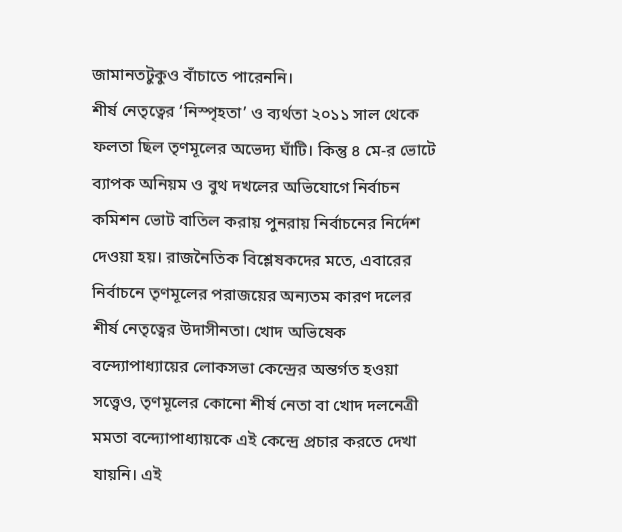জামানতটুকুও বাঁচাতে পারেননি।
শীর্ষ নেতৃত্বের ‘নিস্পৃহতা’ ও ব্যর্থতা ২০১১ সাল থেকে ফলতা ছিল তৃণমূলের অভেদ্য ঘাঁটি। কিন্তু ৪ মে-র ভোটে ব্যাপক অনিয়ম ও বুথ দখলের অভিযোগে নির্বাচন কমিশন ভোট বাতিল করায় পুনরায় নির্বাচনের নির্দেশ দেওয়া হয়। রাজনৈতিক বিশ্লেষকদের মতে, এবারের নির্বাচনে তৃণমূলের পরাজয়ের অন্যতম কারণ দলের শীর্ষ নেতৃত্বের উদাসীনতা। খোদ অভিষেক বন্দ্যোপাধ্যায়ের লোকসভা কেন্দ্রের অন্তর্গত হওয়া সত্ত্বেও, তৃণমূলের কোনো শীর্ষ নেতা বা খোদ দলনেত্রী মমতা বন্দ্যোপাধ্যায়কে এই কেন্দ্রে প্রচার করতে দেখা যায়নি। এই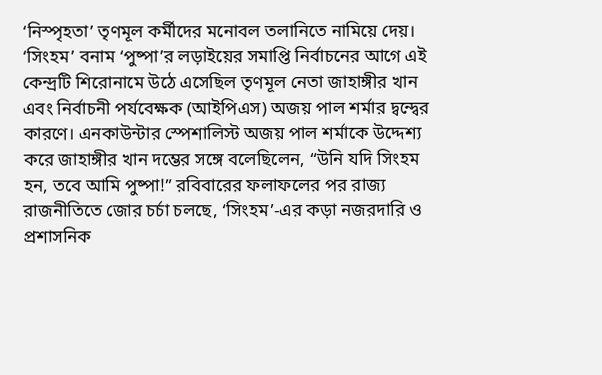‘নিস্পৃহতা’ তৃণমূল কর্মীদের মনোবল তলানিতে নামিয়ে দেয়।
‘সিংহম’ বনাম ‘পুষ্পা’র লড়াইয়ের সমাপ্তি নির্বাচনের আগে এই কেন্দ্রটি শিরোনামে উঠে এসেছিল তৃণমূল নেতা জাহাঙ্গীর খান এবং নির্বাচনী পর্যবেক্ষক (আইপিএস) অজয় পাল শর্মার দ্বন্দ্বের কারণে। এনকাউন্টার স্পেশালিস্ট অজয় পাল শর্মাকে উদ্দেশ্য করে জাহাঙ্গীর খান দম্ভের সঙ্গে বলেছিলেন, “উনি যদি সিংহম হন, তবে আমি পুষ্পা!” রবিবারের ফলাফলের পর রাজ্য রাজনীতিতে জোর চর্চা চলছে, ‘সিংহম’-এর কড়া নজরদারি ও প্রশাসনিক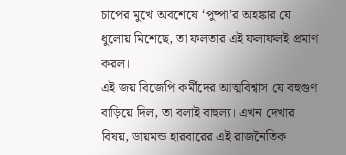চাপের মুখে অবশেষে ‘পুষ্পা’র অহঙ্কার যে ধুলোয় মিশেছে, তা ফলতার এই ফলাফলই প্রমাণ করল।
এই জয় বিজেপি কর্মীদের আত্মবিশ্বাস যে বহুগুণ বাড়িয়ে দিল, তা বলাই বাহুল্য। এখন দেখার বিষয়, ডায়মন্ড হারবারের এই রাজনৈতিক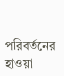পরিবর্তনের হাওয়া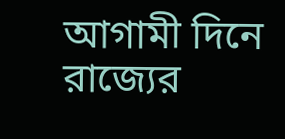আগামী দিনে রাজ্যের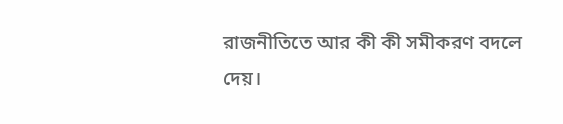রাজনীতিতে আর কী কী সমীকরণ বদলে দেয়।